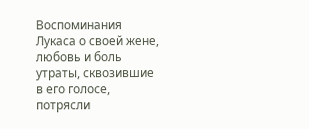Воспоминания Лукаса о своей жене, любовь и боль утраты, сквозившие в его голосе, потрясли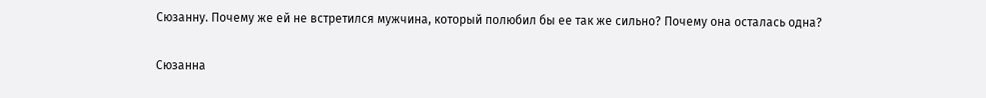Сюзанну. Почему же ей не встретился мужчина, который полюбил бы ее так же сильно? Почему она осталась одна?

Сюзанна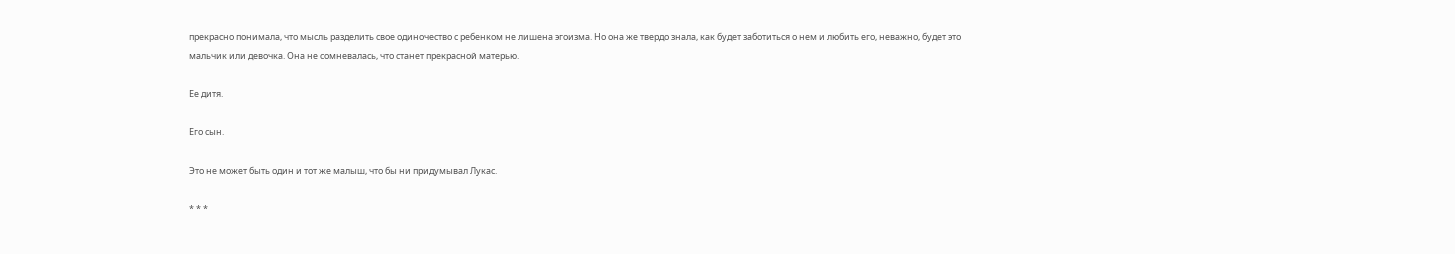прекрасно понимала, что мысль разделить свое одиночество с ребенком не лишена эгоизма. Но она же твердо знала, как будет заботиться о нем и любить его, неважно, будет это мальчик или девочка. Она не сомневалась, что станет прекрасной матерью.

Ее дитя.

Его сын.

Это не может быть один и тот же малыш, что бы ни придумывал Лукас.

* * *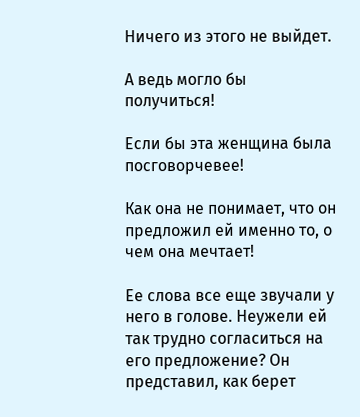Ничего из этого не выйдет.

А ведь могло бы получиться!

Если бы эта женщина была посговорчевее!

Как она не понимает, что он предложил ей именно то, о чем она мечтает!

Ее слова все еще звучали у него в голове. Неужели ей так трудно согласиться на его предложение? Он представил, как берет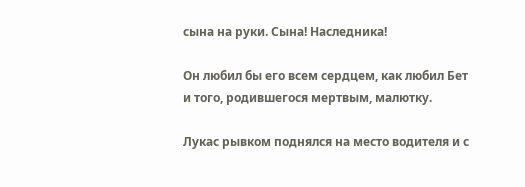сына на руки. Сына! Наследника!

Он любил бы его всем сердцем, как любил Бет и того, родившегося мертвым, малютку.

Лукас рывком поднялся на место водителя и с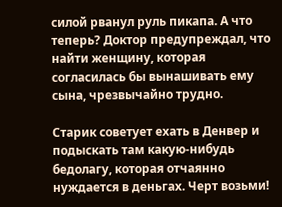силой рванул руль пикапа. А что теперь? Доктор предупреждал, что найти женщину, которая согласилась бы вынашивать ему сына, чрезвычайно трудно.

Старик советует ехать в Денвер и подыскать там какую-нибудь бедолагу, которая отчаянно нуждается в деньгах. Черт возьми!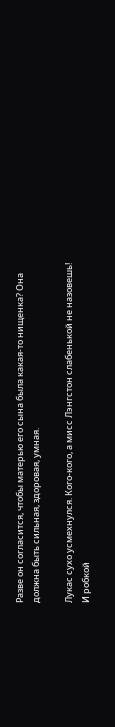Разве он согласится, чтобы матерью его сына была какая-то нищенка? Она должна быть сильная, здоровая, умная.

Лукас сухо усмехнулся. Кого-кого, а мисс Лэнгстон слабенькой не назовешь! И робкой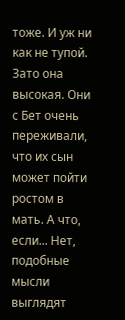тоже. И уж ни как не тупой. Зато она высокая. Они с Бет очень переживали, что их сын может пойти ростом в мать. А что, если... Нет, подобные мысли выглядят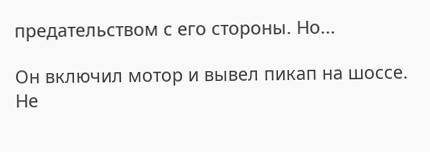предательством с его стороны. Но...

Он включил мотор и вывел пикап на шоссе. Не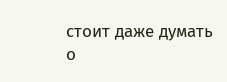стоит даже думать о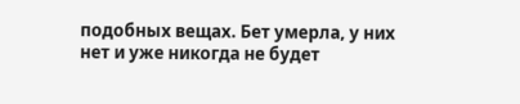подобных вещах. Бет умерла, у них нет и уже никогда не будет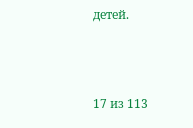детей.



17 из 113